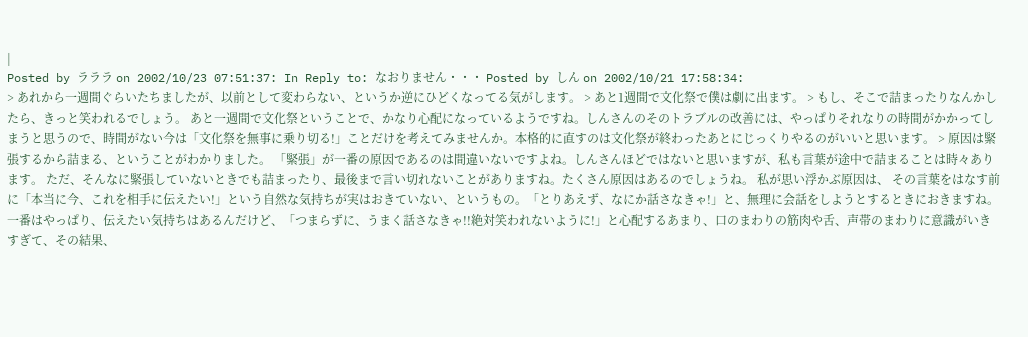|
Posted by ラララ on 2002/10/23 07:51:37: In Reply to: なおりません・・・ Posted by しん on 2002/10/21 17:58:34:
> あれから一週間ぐらいたちましたが、以前として変わらない、というか逆にひどくなってる気がします。 > あと1週間で文化祭で僕は劇に出ます。 > もし、そこで詰まったりなんかしたら、きっと笑われるでしょう。 あと一週間で文化祭ということで、かなり心配になっているようですね。しんさんのそのトラブルの改善には、やっぱりそれなりの時間がかかってしまうと思うので、時間がない今は「文化祭を無事に乗り切る!」ことだけを考えてみませんか。本格的に直すのは文化祭が終わったあとにじっくりやるのがいいと思います。 > 原因は緊張するから詰まる、ということがわかりました。 「緊張」が一番の原因であるのは間違いないですよね。しんさんほどではないと思いますが、私も言葉が途中で詰まることは時々あります。 ただ、そんなに緊張していないときでも詰まったり、最後まで言い切れないことがありますね。たくさん原因はあるのでしょうね。 私が思い浮かぶ原因は、 その言葉をはなす前に「本当に今、これを相手に伝えたい!」という自然な気持ちが実はおきていない、というもの。「とりあえず、なにか話さなきゃ!」と、無理に会話をしようとするときにおきますね。 一番はやっぱり、伝えたい気持ちはあるんだけど、「つまらずに、うまく話さなきゃ!!絶対笑われないように!」と心配するあまり、口のまわりの筋肉や舌、声帯のまわりに意識がいきすぎて、その結果、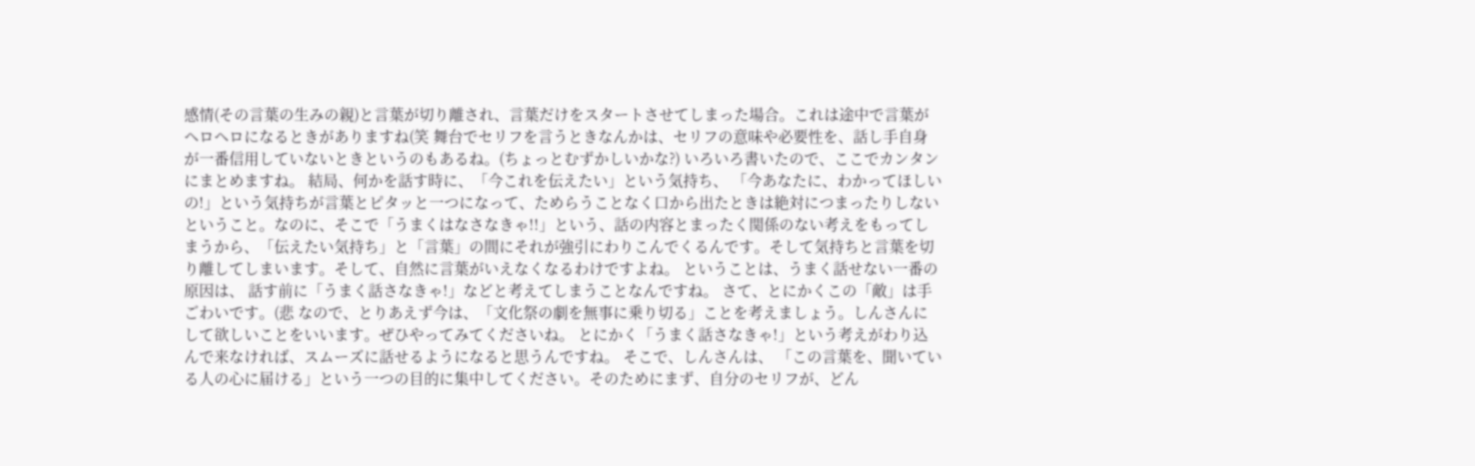感情(その言葉の生みの親)と言葉が切り離され、言葉だけをスタートさせてしまった場合。これは途中で言葉がヘロヘロになるときがありますね(笑 舞台でセリフを言うときなんかは、セリフの意味や必要性を、話し手自身が一番信用していないときというのもあるね。(ちょっとむずかしいかな?) いろいろ書いたので、ここでカンタンにまとめますね。 結局、何かを話す時に、「今これを伝えたい」という気持ち、 「今あなたに、わかってほしいの!」という気持ちが言葉とピタッと一つになって、ためらうことなく口から出たときは絶対につまったりしないということ。なのに、そこで「うまくはなさなきゃ!!」という、話の内容とまったく関係のない考えをもってしまうから、「伝えたい気持ち」と「言葉」の間にそれが強引にわりこんでくるんです。そして気持ちと言葉を切り離してしまいます。そして、自然に言葉がいえなくなるわけですよね。 ということは、うまく話せない一番の原因は、 話す前に「うまく話さなきゃ!」などと考えてしまうことなんですね。 さて、とにかくこの「敵」は手ごわいです。(悲 なので、とりあえず今は、「文化祭の劇を無事に乗り切る」ことを考えましょう。しんさんにして欲しいことをいいます。ぜひやってみてくださいね。 とにかく「うまく話さなきゃ!」という考えがわり込んで来なければ、スムーズに話せるようになると思うんですね。 そこで、しんさんは、 「この言葉を、聞いている人の心に届ける」という一つの目的に集中してください。そのためにまず、自分のセリフが、どん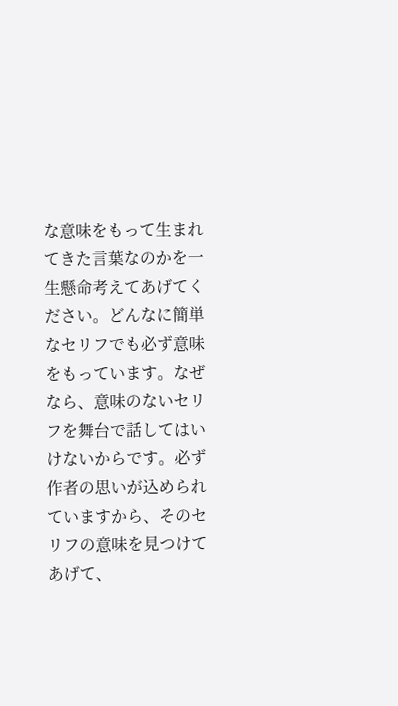な意味をもって生まれてきた言葉なのかを一生懸命考えてあげてください。どんなに簡単なセリフでも必ず意味をもっています。なぜなら、意味のないセリフを舞台で話してはいけないからです。必ず作者の思いが込められていますから、そのセリフの意味を見つけてあげて、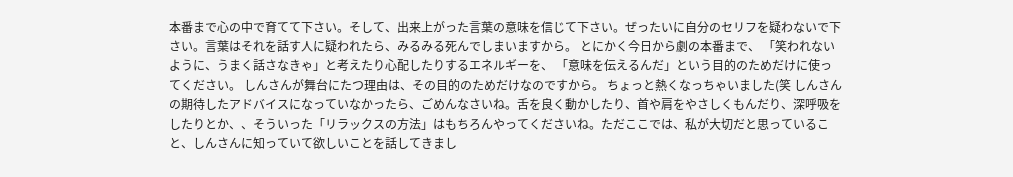本番まで心の中で育てて下さい。そして、出来上がった言葉の意味を信じて下さい。ぜったいに自分のセリフを疑わないで下さい。言葉はそれを話す人に疑われたら、みるみる死んでしまいますから。 とにかく今日から劇の本番まで、 「笑われないように、うまく話さなきゃ」と考えたり心配したりするエネルギーを、 「意味を伝えるんだ」という目的のためだけに使ってください。 しんさんが舞台にたつ理由は、その目的のためだけなのですから。 ちょっと熱くなっちゃいました(笑 しんさんの期待したアドバイスになっていなかったら、ごめんなさいね。舌を良く動かしたり、首や肩をやさしくもんだり、深呼吸をしたりとか、、そういった「リラックスの方法」はもちろんやってくださいね。ただここでは、私が大切だと思っていること、しんさんに知っていて欲しいことを話してきまし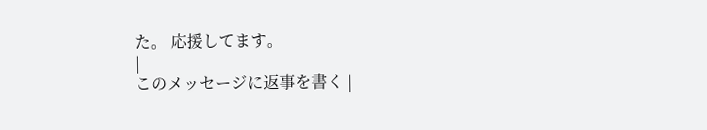た。 応援してます。
|
このメッセージに返事を書く |